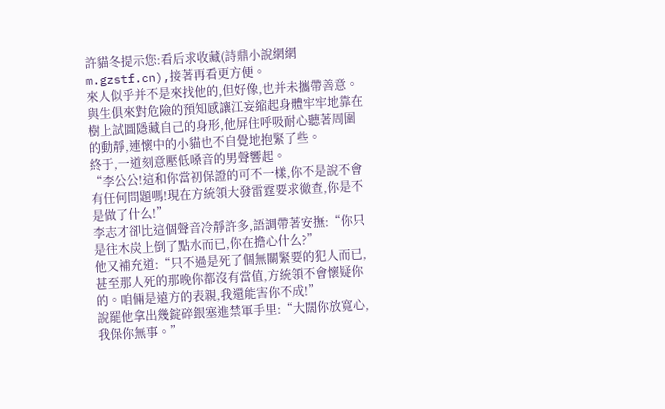許貓冬提示您:看后求收藏(詩鼎小說網網m.gzstf.cn),接著再看更方便。
來人似乎并不是來找他的,但好像,也并未攜帶善意。
與生俱來對危險的預知感讓江妄縮起身體牢牢地靠在樹上試圖隱藏自己的身形,他屏住呼吸耐心聽著周圍的動靜,連懷中的小貓也不自覺地抱緊了些。
終于,一道刻意壓低嗓音的男聲響起。
“李公公!這和你當初保證的可不一樣,你不是說不會有任何問題嗎!現在方統領大發雷霆要求徹查,你是不是做了什么!”
李志才卻比這個聲音冷靜許多,語調帶著安撫:“你只是往木炭上倒了點水而已,你在擔心什么?”
他又補充道:“只不過是死了個無關緊要的犯人而已,甚至那人死的那晚你都沒有當值,方統領不會懷疑你的。咱倆是遠方的表親,我還能害你不成!”
說罷他拿出幾錠碎銀塞進禁軍手里:“大闊你放寬心,我保你無事。”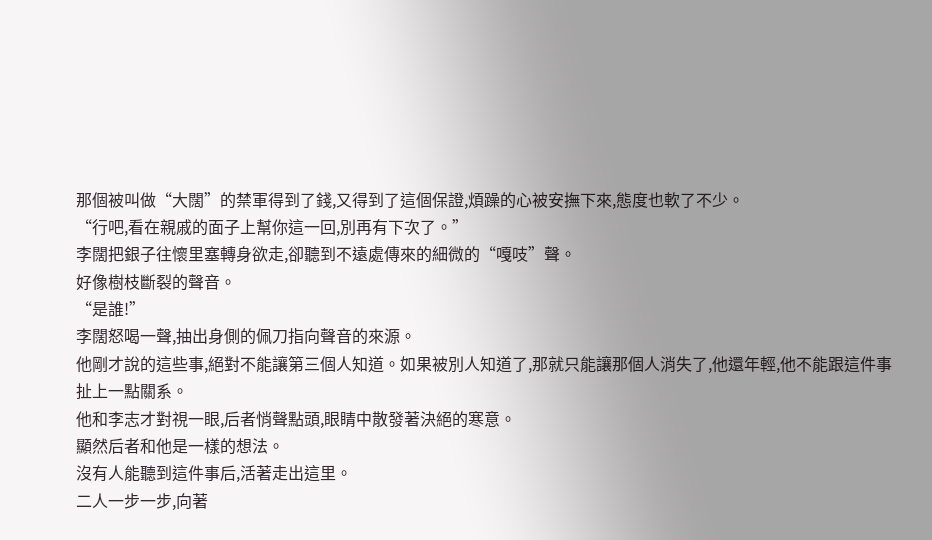那個被叫做“大闊”的禁軍得到了錢,又得到了這個保證,煩躁的心被安撫下來,態度也軟了不少。
“行吧,看在親戚的面子上幫你這一回,別再有下次了。”
李闊把銀子往懷里塞轉身欲走,卻聽到不遠處傳來的細微的“嘎吱”聲。
好像樹枝斷裂的聲音。
“是誰!”
李闊怒喝一聲,抽出身側的佩刀指向聲音的來源。
他剛才說的這些事,絕對不能讓第三個人知道。如果被別人知道了,那就只能讓那個人消失了,他還年輕,他不能跟這件事扯上一點關系。
他和李志才對視一眼,后者悄聲點頭,眼睛中散發著決絕的寒意。
顯然后者和他是一樣的想法。
沒有人能聽到這件事后,活著走出這里。
二人一步一步,向著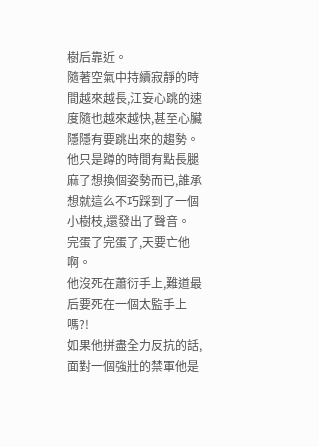樹后靠近。
隨著空氣中持續寂靜的時間越來越長,江妄心跳的速度隨也越來越快,甚至心臟隱隱有要跳出來的趨勢。
他只是蹲的時間有點長腿麻了想換個姿勢而已,誰承想就這么不巧踩到了一個小樹枝,還發出了聲音。
完蛋了完蛋了,天要亡他啊。
他沒死在蕭衍手上,難道最后要死在一個太監手上嗎?!
如果他拼盡全力反抗的話,面對一個強壯的禁軍他是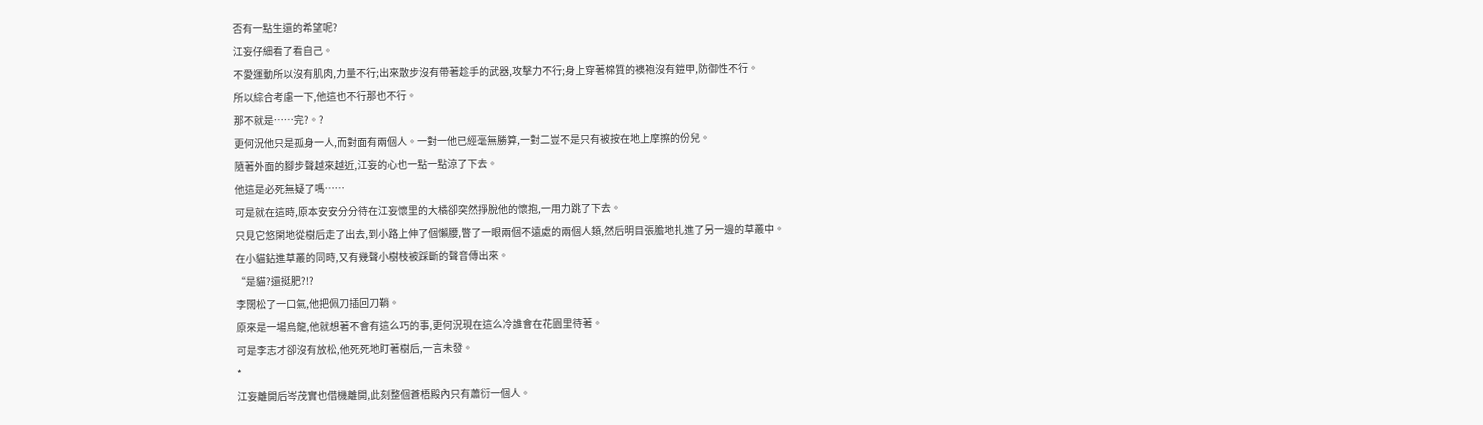否有一點生還的希望呢?
江妄仔細看了看自己。
不愛運動所以沒有肌肉,力量不行;出來散步沒有帶著趁手的武器,攻擊力不行;身上穿著棉質的襖袍沒有鎧甲,防御性不行。
所以綜合考慮一下,他這也不行那也不行。
那不就是……完?。?
更何況他只是孤身一人,而對面有兩個人。一對一他已經毫無勝算,一對二豈不是只有被按在地上摩擦的份兒。
隨著外面的腳步聲越來越近,江妄的心也一點一點涼了下去。
他這是必死無疑了嗎……
可是就在這時,原本安安分分待在江妄懷里的大橘卻突然掙脫他的懷抱,一用力跳了下去。
只見它悠閑地從樹后走了出去,到小路上伸了個懶腰,瞥了一眼兩個不遠處的兩個人類,然后明目張膽地扎進了另一邊的草叢中。
在小貓鉆進草叢的同時,又有幾聲小樹枝被踩斷的聲音傳出來。
“是貓?還挺肥?!?
李闊松了一口氣,他把佩刀插回刀鞘。
原來是一場烏龍,他就想著不會有這么巧的事,更何況現在這么冷誰會在花園里待著。
可是李志才卻沒有放松,他死死地盯著樹后,一言未發。
*
江妄離開后岑茂實也借機離開,此刻整個蒼梧殿內只有蕭衍一個人。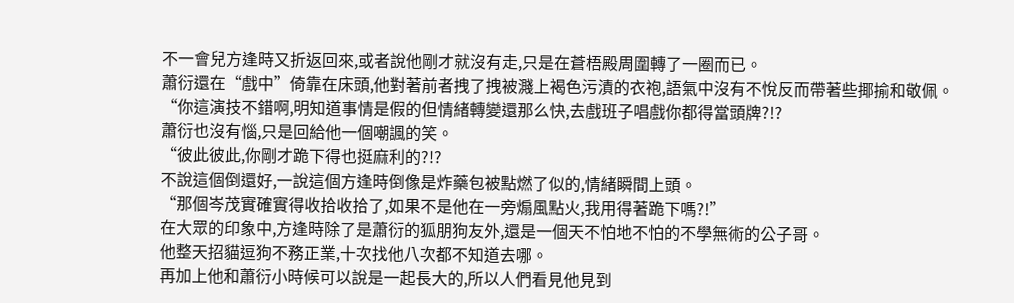不一會兒方逢時又折返回來,或者說他剛才就沒有走,只是在蒼梧殿周圍轉了一圈而已。
蕭衍還在“戲中”倚靠在床頭,他對著前者拽了拽被濺上褐色污漬的衣袍,語氣中沒有不悅反而帶著些揶揄和敬佩。
“你這演技不錯啊,明知道事情是假的但情緒轉變還那么快,去戲班子唱戲你都得當頭牌?!?
蕭衍也沒有惱,只是回給他一個嘲諷的笑。
“彼此彼此,你剛才跪下得也挺麻利的?!?
不說這個倒還好,一說這個方逢時倒像是炸藥包被點燃了似的,情緒瞬間上頭。
“那個岑茂實確實得收拾收拾了,如果不是他在一旁煽風點火,我用得著跪下嗎?!”
在大眾的印象中,方逢時除了是蕭衍的狐朋狗友外,還是一個天不怕地不怕的不學無術的公子哥。
他整天招貓逗狗不務正業,十次找他八次都不知道去哪。
再加上他和蕭衍小時候可以說是一起長大的,所以人們看見他見到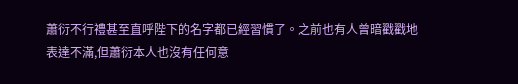蕭衍不行禮甚至直呼陛下的名字都已經習慣了。之前也有人曾暗戳戳地表達不滿,但蕭衍本人也沒有任何意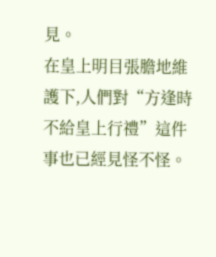見。
在皇上明目張膽地維護下,人們對“方逢時不給皇上行禮”這件事也已經見怪不怪。